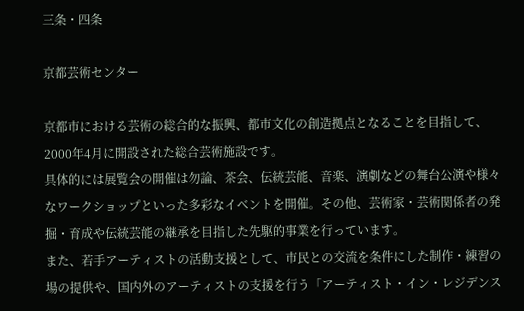三条・四条

京都芸術センター

京都市における芸術の総合的な振興、都市文化の創造拠点となることを目指して、2000年4月に開設された総合芸術施設です。
具体的には展覧会の開催は勿論、茶会、伝統芸能、音楽、演劇などの舞台公演や様々なワークショップといった多彩なイベントを開催。その他、芸術家・芸術関係者の発掘・育成や伝統芸能の継承を目指した先駆的事業を行っています。
また、若手アーティストの活動支援として、市民との交流を条件にした制作・練習の場の提供や、国内外のアーティストの支援を行う「アーティスト・イン・レジデンス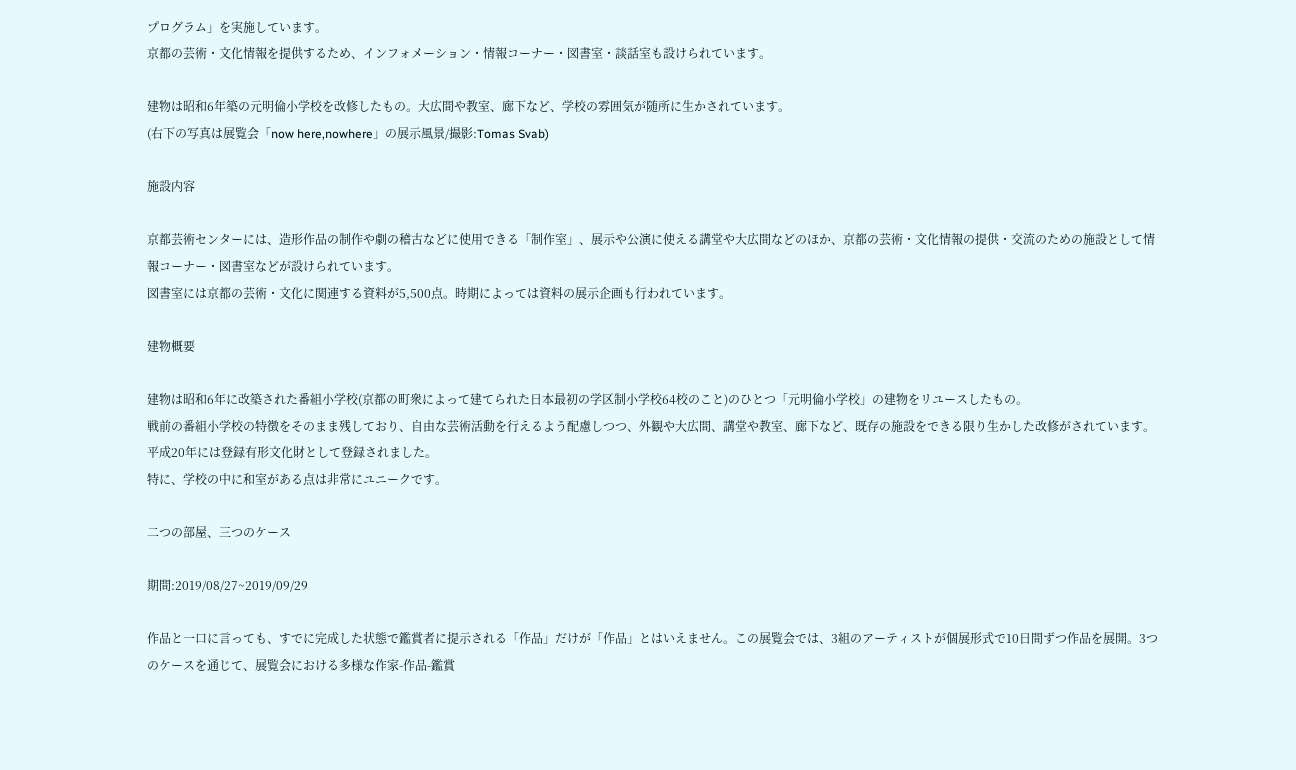プログラム」を実施しています。
京都の芸術・文化情報を提供するため、インフォメーション・情報コーナー・図書室・談話室も設けられています。

建物は昭和6年築の元明倫小学校を改修したもの。大広間や教室、廊下など、学校の雰囲気が随所に生かされています。
(右下の写真は展覧会「now here,nowhere」の展示風景/撮影:Tomas Svab)

施設内容

京都芸術センターには、造形作品の制作や劇の稽古などに使用できる「制作室」、展示や公演に使える講堂や大広間などのほか、京都の芸術・文化情報の提供・交流のための施設として情報コーナー・図書室などが設けられています。
図書室には京都の芸術・文化に関連する資料が5,500点。時期によっては資料の展示企画も行われています。

建物概要

建物は昭和6年に改築された番組小学校(京都の町衆によって建てられた日本最初の学区制小学校64校のこと)のひとつ「元明倫小学校」の建物をリユースしたもの。
戦前の番組小学校の特徴をそのまま残しており、自由な芸術活動を行えるよう配慮しつつ、外観や大広間、講堂や教室、廊下など、既存の施設をできる限り生かした改修がされています。平成20年には登録有形文化財として登録されました。
特に、学校の中に和室がある点は非常にユニークです。

二つの部屋、三つのケース

期間:2019/08/27~2019/09/29

作品と一口に言っても、すでに完成した状態で鑑賞者に提示される「作品」だけが「作品」とはいえません。この展覧会では、3組のアーティストが個展形式で10日間ずつ作品を展開。3つのケースを通じて、展覧会における多様な作家-作品-鑑賞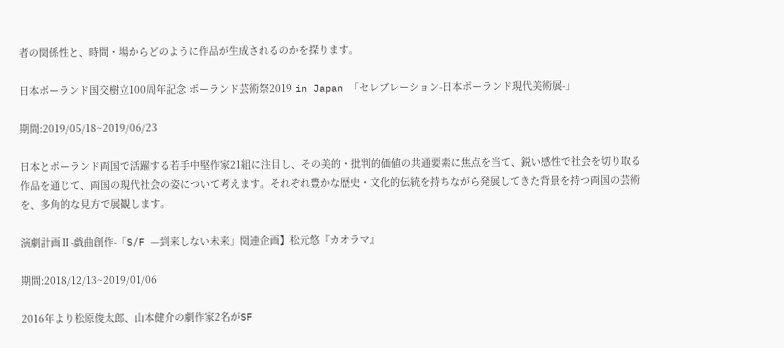者の関係性と、時間・場からどのように作品が生成されるのかを探ります。

日本ポーランド国交樹立100周年記念 ポーランド芸術祭2019 in Japan 「セレブレーション-日本ポーランド現代美術展-」

期間:2019/05/18~2019/06/23

日本とポーランド両国で活躍する若手中堅作家21組に注目し、その美的・批判的価値の共通要素に焦点を当て、鋭い感性で社会を切り取る作品を通じて、両国の現代社会の姿について考えます。それぞれ豊かな歴史・文化的伝統を持ちながら発展してきた背景を持つ両国の芸術を、多角的な見方で展観します。

演劇計画Ⅱ-戯曲創作-「S/F —到来しない未来」関連企画】松元悠『カオラマ』

期間:2018/12/13~2019/01/06

2016年より松原俊太郎、山本健介の劇作家2名がSF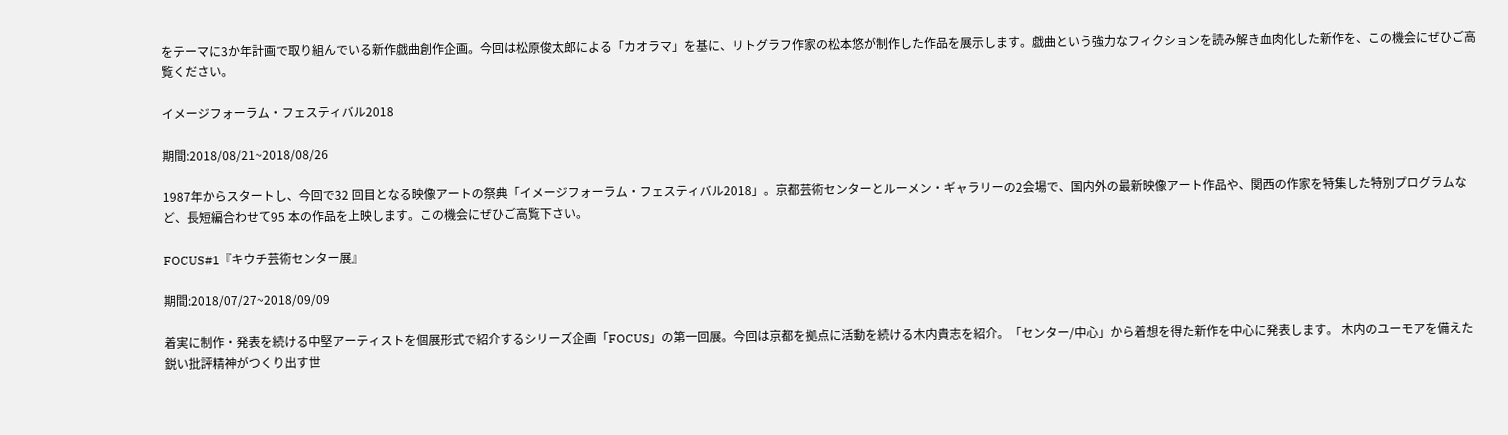をテーマに3か年計画で取り組んでいる新作戯曲創作企画。今回は松原俊太郎による「カオラマ」を基に、リトグラフ作家の松本悠が制作した作品を展示します。戯曲という強力なフィクションを読み解き血肉化した新作を、この機会にぜひご高覧ください。

イメージフォーラム・フェスティバル2018

期間:2018/08/21~2018/08/26

1987年からスタートし、今回で32 回目となる映像アートの祭典「イメージフォーラム・フェスティバル2018」。京都芸術センターとルーメン・ギャラリーの2会場で、国内外の最新映像アート作品や、関西の作家を特集した特別プログラムなど、長短編合わせて95 本の作品を上映します。この機会にぜひご高覧下さい。

FOCUS#1『キウチ芸術センター展』

期間:2018/07/27~2018/09/09

着実に制作・発表を続ける中堅アーティストを個展形式で紹介するシリーズ企画「FOCUS」の第一回展。今回は京都を拠点に活動を続ける木内貴志を紹介。「センター/中心」から着想を得た新作を中心に発表します。 木内のユーモアを備えた鋭い批評精神がつくり出す世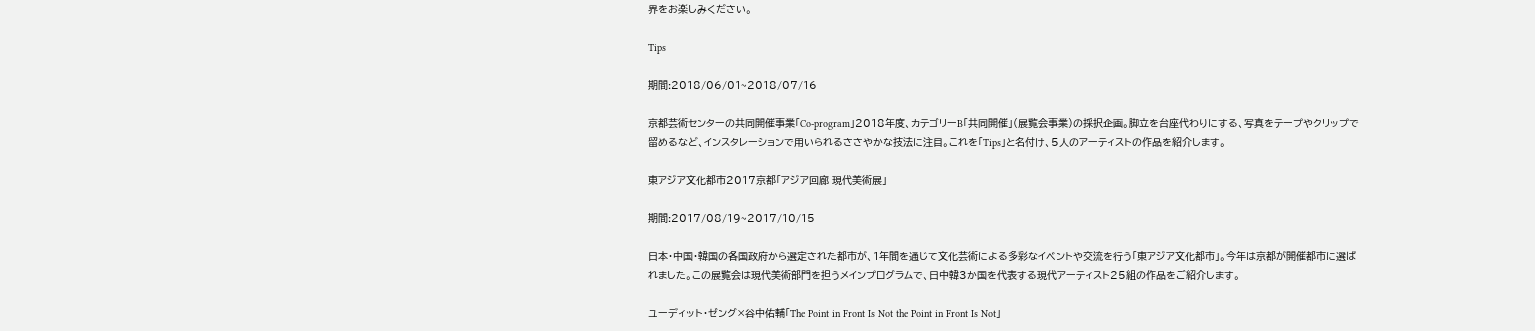界をお楽しみください。

Tips

期間:2018/06/01~2018/07/16

京都芸術センターの共同開催事業「Co-program」2018年度、カテゴリーB「共同開催」(展覧会事業)の採択企画。脚立を台座代わりにする、写真をテープやクリップで留めるなど、インスタレーションで用いられるささやかな技法に注目。これを「Tips」と名付け、5人のアーティストの作品を紹介します。

東アジア文化都市2017京都「アジア回廊 現代美術展」

期間:2017/08/19~2017/10/15

日本・中国・韓国の各国政府から選定された都市が、1年間を通じて文化芸術による多彩なイベントや交流を行う「東アジア文化都市」。今年は京都が開催都市に選ばれました。この展覧会は現代美術部門を担うメインプログラムで、日中韓3か国を代表する現代アーティスト25組の作品をご紹介します。

ユーディット・ゼング×谷中佑輔「The Point in Front Is Not the Point in Front Is Not」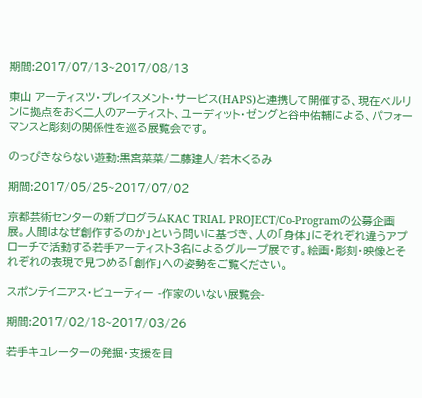期間:2017/07/13~2017/08/13

東山 アーティスツ・プレイスメント・サービス(HAPS)と連携して開催する、現在ベルリンに拠点をおく二人のアーティスト、ユーディット・ゼングと谷中佑輔による、パフォーマンスと彫刻の関係性を巡る展覧会です。

のっぴきならない遊動:黒宮菜菜/二藤建人/若木くるみ

期間:2017/05/25~2017/07/02

京都芸術センターの新プログラムKAC TRIAL PROJECT/Co-Programの公募企画展。人間はなぜ創作するのか」という問いに基づき、人の「身体」にそれぞれ違うアプローチで活動する若手アーティスト3名によるグループ展です。絵画・彫刻・映像とそれぞれの表現で見つめる「創作」への姿勢をご覧ください。

スポンテイニアス・ビューティー -作家のいない展覧会-

期間:2017/02/18~2017/03/26

若手キュレーターの発掘・支援を目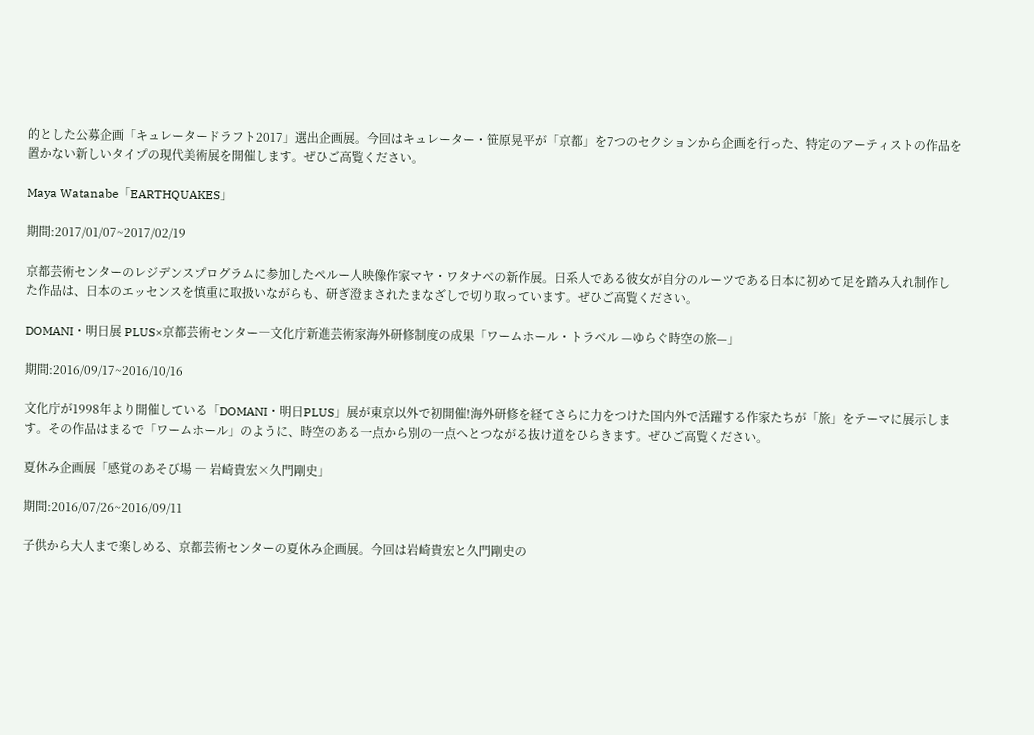的とした公募企画「キュレータードラフト2017」選出企画展。今回はキュレーター・笹原晃平が「京都」を7つのセクションから企画を行った、特定のアーティストの作品を置かない新しいタイプの現代美術展を開催します。ぜひご高覧ください。

Maya Watanabe「EARTHQUAKES」

期間:2017/01/07~2017/02/19

京都芸術センターのレジデンスプログラムに参加したペルー人映像作家マヤ・ワタナベの新作展。日系人である彼女が自分のルーツである日本に初めて足を踏み入れ制作した作品は、日本のエッセンスを慎重に取扱いながらも、研ぎ澄まされたまなざしで切り取っています。ぜひご高覧ください。

DOMANI・明日展 PLUS×京都芸術センター―文化庁新進芸術家海外研修制度の成果「ワームホール・トラベル —ゆらぐ時空の旅—」

期間:2016/09/17~2016/10/16

文化庁が1998年より開催している「DOMANI・明日PLUS」展が東京以外で初開催!海外研修を経てさらに力をつけた国内外で活躍する作家たちが「旅」をテーマに展示します。その作品はまるで「ワームホール」のように、時空のある一点から別の一点へとつながる抜け道をひらきます。ぜひご高覧ください。

夏休み企画展「感覚のあそび場 ― 岩崎貴宏×久門剛史」

期間:2016/07/26~2016/09/11

子供から大人まで楽しめる、京都芸術センターの夏休み企画展。今回は岩崎貴宏と久門剛史の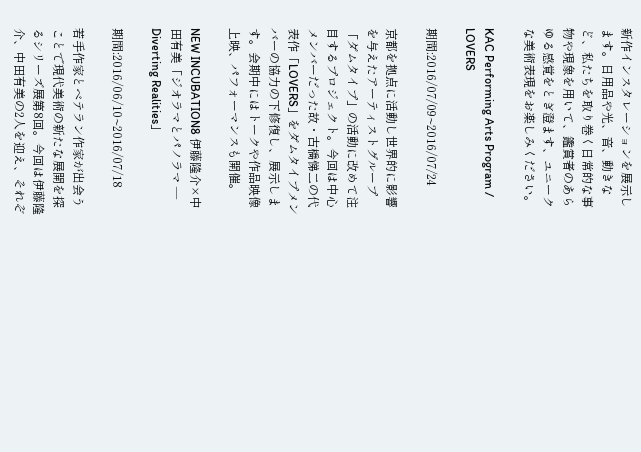新作インスタレーションを展示します。日用品や光、音、動きなど、私たちを取り巻く日常的な事物や現象を用いて、鑑賞者のあらゆる感覚をとぎ澄ます、ユニークな美術表現をお楽しみください。

KAC Performing Arts Program / LOVERS

期間:2016/07/09~2016/07/24

京都を拠点に活動し世界的に影響を与えたアーティストグループ「ダムタイプ」の活動に改めて注目するプロジェクト。今回は中心メンバーだった故・古橋悌二の代表作「LOVERS」をダムタイプメンバーの協力の下修復し、展示します。会期中にはトークや作品映像上映、パフォーマンスも開催。

NEW INCUBATION8 伊藤隆介×中田有美「ジオラマとパノラマ ― Diverting Realities」

期間:2016/06/10~2016/07/18

若手作家とベテラン作家が出会うことで現代美術の新たな展開を探るシリーズ展第8回。今回は伊藤隆介、中田有美の2人を迎え、それぞ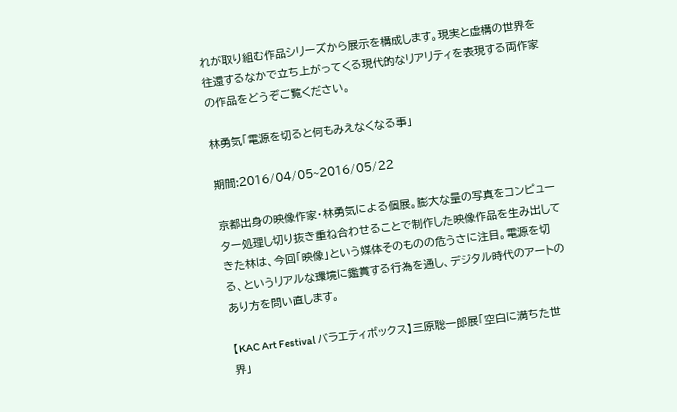れが取り組む作品シリーズから展示を構成します。現実と虚構の世界を往還するなかで立ち上がってくる現代的なリアリティを表現する両作家の作品をどうぞご覧ください。

林勇気「電源を切ると何もみえなくなる事」

期間:2016/04/05~2016/05/22

京都出身の映像作家・林勇気による個展。膨大な量の写真をコンピューター処理し切り抜き重ね合わせることで制作した映像作品を生み出してきた林は、今回「映像」という媒体そのものの危うさに注目。電源を切る、というリアルな環境に鑑賞する行為を通し、デジタル時代のアートのあり方を問い直します。

【KAC Art Festival バラエティボックス】三原聡一郎展「空白に満ちた世界」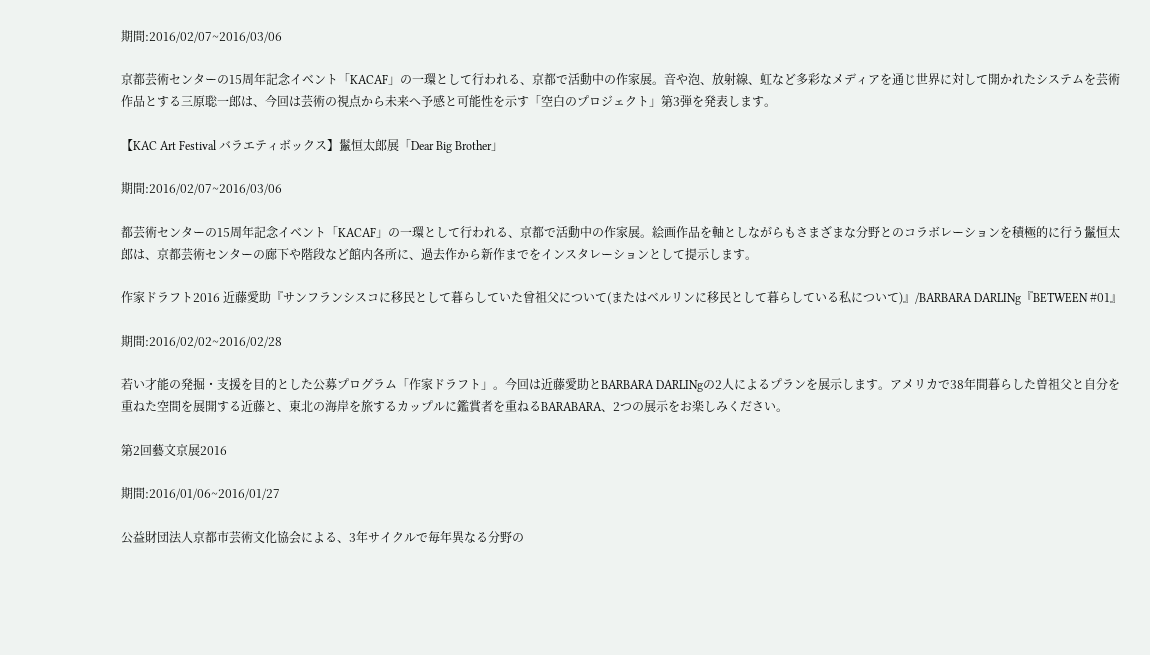期間:2016/02/07~2016/03/06

京都芸術センターの15周年記念イベント「KACAF」の一環として行われる、京都で活動中の作家展。音や泡、放射線、虹など多彩なメディアを通じ世界に対して開かれたシステムを芸術作品とする三原聡一郎は、今回は芸術の視点から未来へ予感と可能性を示す「空白のプロジェクト」第3弾を発表します。

【KAC Art Festival バラエティボックス】鬣恒太郎展「Dear Big Brother」

期間:2016/02/07~2016/03/06

都芸術センターの15周年記念イベント「KACAF」の一環として行われる、京都で活動中の作家展。絵画作品を軸としながらもさまざまな分野とのコラボレーションを積極的に行う鬣恒太郎は、京都芸術センターの廊下や階段など館内各所に、過去作から新作までをインスタレーションとして提示します。

作家ドラフト2016 近藤愛助『サンフランシスコに移民として暮らしていた曾祖父について(またはベルリンに移民として暮らしている私について)』/BARBARA DARLINg『BETWEEN #01』

期間:2016/02/02~2016/02/28

若い才能の発掘・支援を目的とした公募プログラム「作家ドラフト」。今回は近藤愛助とBARBARA DARLINgの2人によるプランを展示します。アメリカで38年間暮らした曽祖父と自分を重ねた空間を展開する近藤と、東北の海岸を旅するカップルに鑑賞者を重ねるBARABARA、2つの展示をお楽しみください。

第2回藝文京展2016

期間:2016/01/06~2016/01/27

公益財団法人京都市芸術文化協会による、3年サイクルで毎年異なる分野の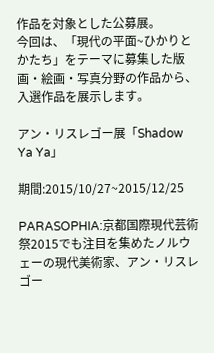作品を対象とした公募展。
今回は、「現代の平面~ひかりとかたち」をテーマに募集した版画・絵画・写真分野の作品から、入選作品を展示します。

アン・リスレゴー展「Shadow Ya Ya」

期間:2015/10/27~2015/12/25

PARASOPHIA:京都国際現代芸術祭2015でも注目を集めたノルウェーの現代美術家、アン・リスレゴー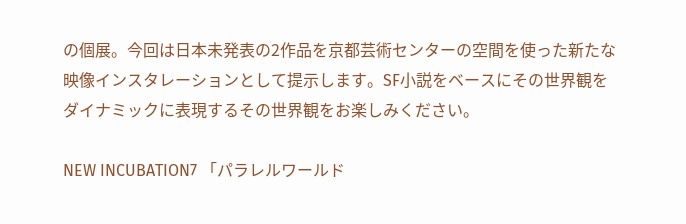の個展。今回は日本未発表の2作品を京都芸術センターの空間を使った新たな映像インスタレーションとして提示します。SF小説をベースにその世界観をダイナミックに表現するその世界観をお楽しみください。

NEW INCUBATION7 「パラレルワールド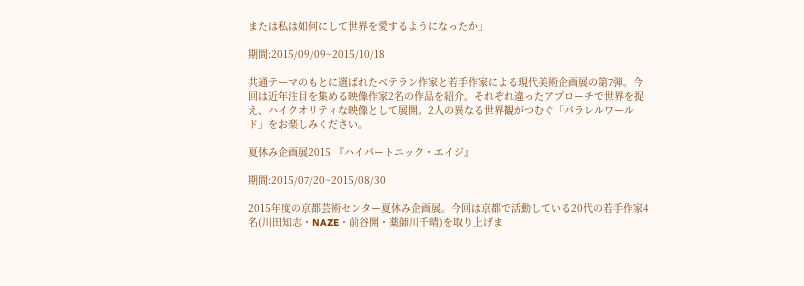または私は如何にして世界を愛するようになったか」

期間:2015/09/09~2015/10/18

共通テーマのもとに選ばれたベテラン作家と若手作家による現代美術企画展の第7弾。今回は近年注目を集める映像作家2名の作品を紹介。それぞれ違ったアプローチで世界を捉え、ハイクオリティな映像として展開。2人の異なる世界観がつむぐ「パラレルワールド」をお楽しみください。

夏休み企画展2015 『ハイパートニック・エイジ』

期間:2015/07/20~2015/08/30

2015年度の京都芸術センター夏休み企画展。今回は京都で活動している20代の若手作家4名(川田知志・NAZE・前谷開・薬師川千晴)を取り上げま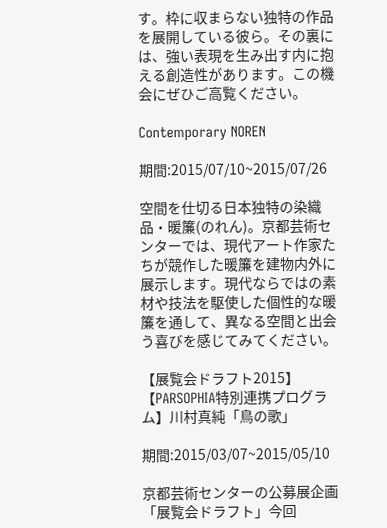す。枠に収まらない独特の作品を展開している彼ら。その裏には、強い表現を生み出す内に抱える創造性があります。この機会にぜひご高覧ください。

Contemporary NOREN

期間:2015/07/10~2015/07/26

空間を仕切る日本独特の染織品・暖簾(のれん)。京都芸術センターでは、現代アート作家たちが競作した暖簾を建物内外に展示します。現代ならではの素材や技法を駆使した個性的な暖簾を通して、異なる空間と出会う喜びを感じてみてください。

【展覧会ドラフト2015】【PARSOPHIA特別連携プログラム】川村真純「鳥の歌」

期間:2015/03/07~2015/05/10

京都芸術センターの公募展企画「展覧会ドラフト」今回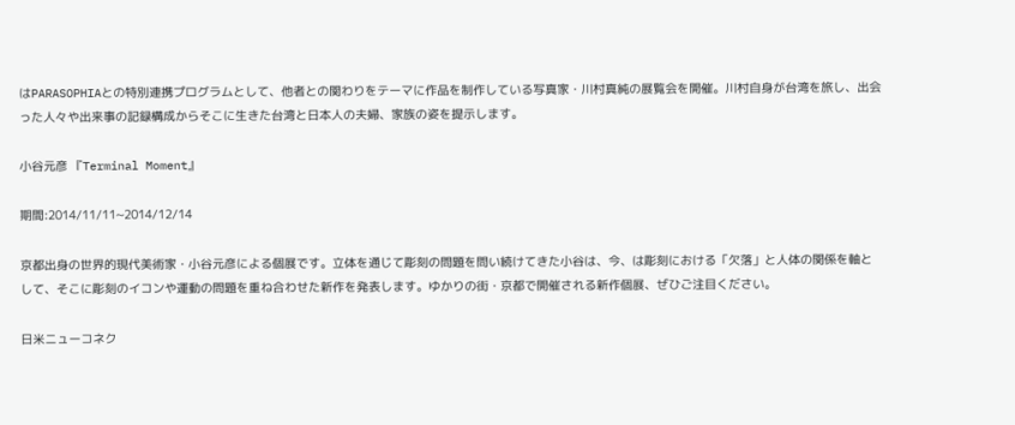はPARASOPHIAとの特別連携プログラムとして、他者との関わりをテーマに作品を制作している写真家・川村真純の展覧会を開催。川村自身が台湾を旅し、出会った人々や出来事の記録構成からそこに生きた台湾と日本人の夫婦、家族の姿を提示します。

小谷元彦 『Terminal Moment』

期間:2014/11/11~2014/12/14

京都出身の世界的現代美術家・小谷元彦による個展です。立体を通じて彫刻の問題を問い続けてきた小谷は、今、は彫刻における「欠落」と人体の関係を軸として、そこに彫刻のイコンや運動の問題を重ね合わせた新作を発表します。ゆかりの街・京都で開催される新作個展、ぜひご注目ください。

日米ニューコネク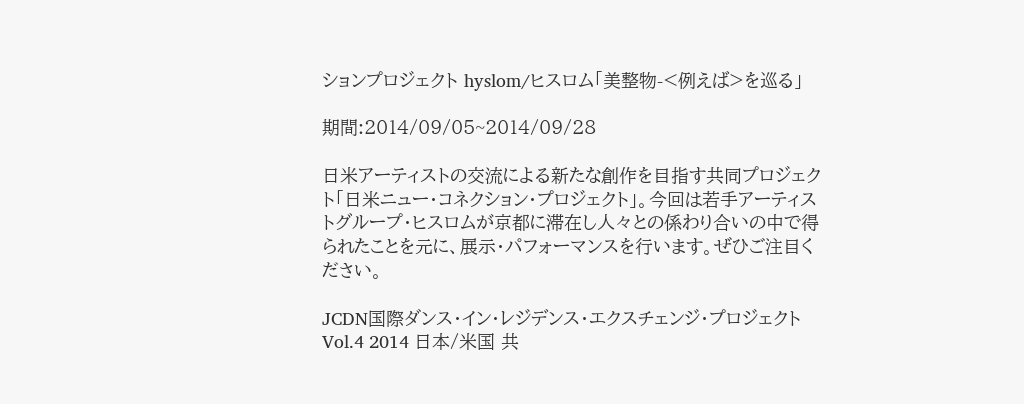ションプロジェクト hyslom/ヒスロム「美整物-<例えば>を巡る」

期間:2014/09/05~2014/09/28

日米アーティストの交流による新たな創作を目指す共同プロジェクト「日米ニュー・コネクション・プロジェクト」。今回は若手アーティストグループ・ヒスロムが京都に滞在し人々との係わり合いの中で得られたことを元に、展示・パフォーマンスを行います。ぜひご注目ください。

JCDN国際ダンス・イン・レジデンス・エクスチェンジ・プロジェクトVol.4 2014 日本/米国 共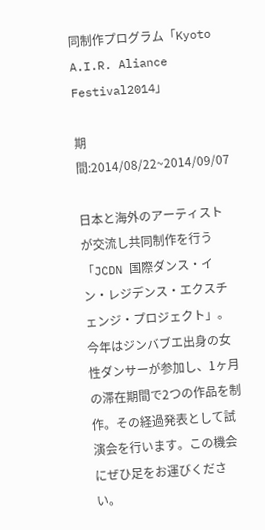同制作プログラム「Kyoto A.I.R. Aliance Festival2014」

期間:2014/08/22~2014/09/07

日本と海外のアーティストが交流し共同制作を行う「JCDN 国際ダンス・イン・レジデンス・エクスチェンジ・プロジェクト」。今年はジンバブエ出身の女性ダンサーが参加し、1ヶ月の滞在期間で2つの作品を制作。その経過発表として試演会を行います。この機会にぜひ足をお運びください。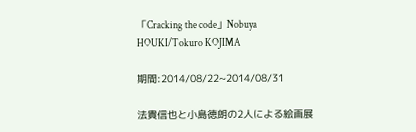「Cracking the code」Nobuya HOUKI/Tokuro KOJIMA

期間:2014/08/22~2014/08/31

法貴信也と小島徳朗の2人による絵画展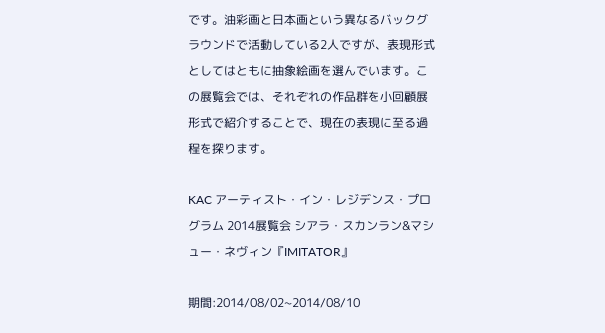です。油彩画と日本画という異なるバックグラウンドで活動している2人ですが、表現形式としてはともに抽象絵画を選んでいます。この展覧会では、それぞれの作品群を小回顧展形式で紹介することで、現在の表現に至る過程を探ります。

KAC アーティスト・イン・レジデンス・プログラム 2014展覧会 シアラ・スカンラン&マシュー・ネヴィン『IMITATOR』

期間:2014/08/02~2014/08/10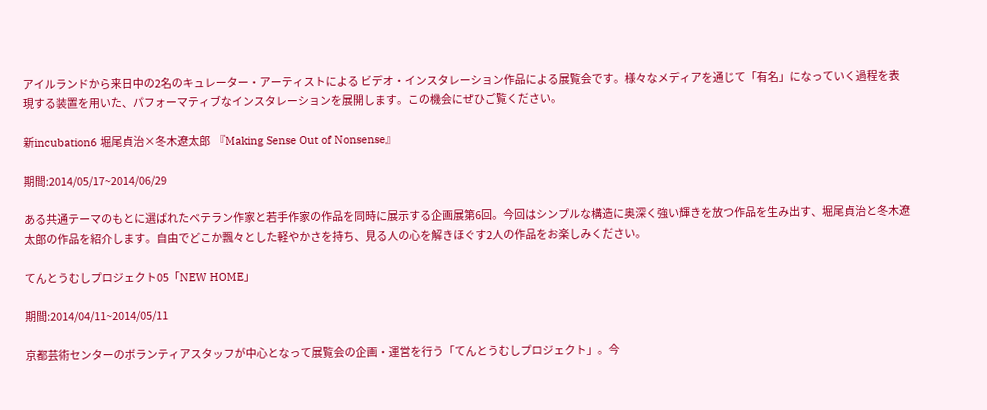アイルランドから来日中の2名のキュレーター・アーティストによる ビデオ・インスタレーション作品による展覧会です。様々なメディアを通じて「有名」になっていく過程を表現する装置を用いた、パフォーマティブなインスタレーションを展開します。この機会にぜひご覧ください。

新incubation6 堀尾貞治×冬木遼太郎  『Making Sense Out of Nonsense』

期間:2014/05/17~2014/06/29

ある共通テーマのもとに選ばれたベテラン作家と若手作家の作品を同時に展示する企画展第6回。今回はシンプルな構造に奥深く強い輝きを放つ作品を生み出す、堀尾貞治と冬木遼太郎の作品を紹介します。自由でどこか飄々とした軽やかさを持ち、見る人の心を解きほぐす2人の作品をお楽しみください。

てんとうむしプロジェクト05「NEW HOME」

期間:2014/04/11~2014/05/11

京都芸術センターのボランティアスタッフが中心となって展覧会の企画・運営を行う「てんとうむしプロジェクト」。今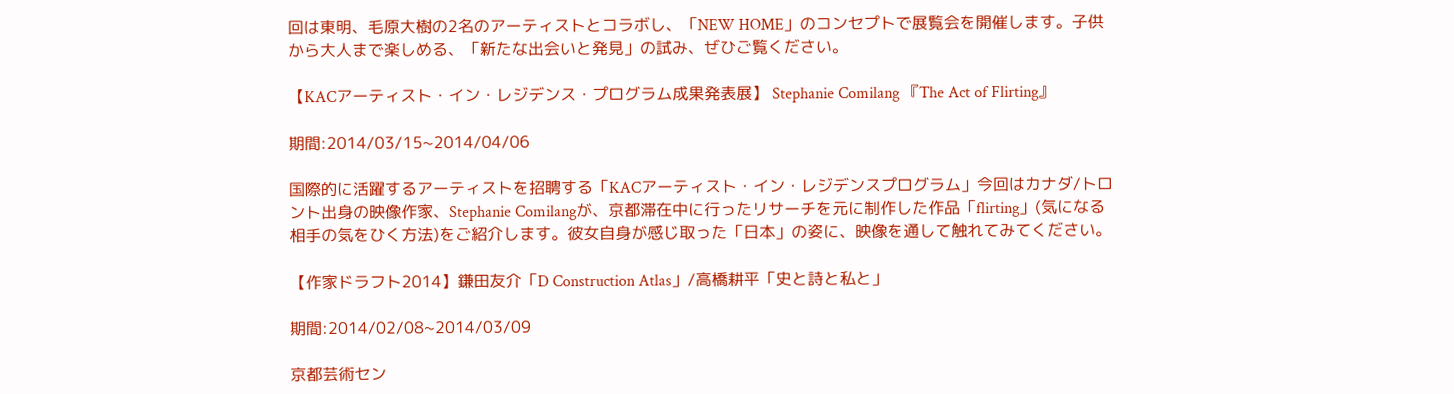回は東明、毛原大樹の2名のアーティストとコラボし、「NEW HOME」のコンセプトで展覧会を開催します。子供から大人まで楽しめる、「新たな出会いと発見」の試み、ぜひご覧ください。

【KACアーティスト・イン・レジデンス・プログラム成果発表展】 Stephanie Comilang 『The Act of Flirting』

期間:2014/03/15~2014/04/06

国際的に活躍するアーティストを招聘する「KACアーティスト・イン・レジデンスプログラム」今回はカナダ/トロント出身の映像作家、Stephanie Comilangが、京都滞在中に行ったリサーチを元に制作した作品「flirting」(気になる相手の気をひく方法)をご紹介します。彼女自身が感じ取った「日本」の姿に、映像を通して触れてみてください。

【作家ドラフト2014】鎌田友介「D Construction Atlas」/高橋耕平「史と詩と私と」

期間:2014/02/08~2014/03/09

京都芸術セン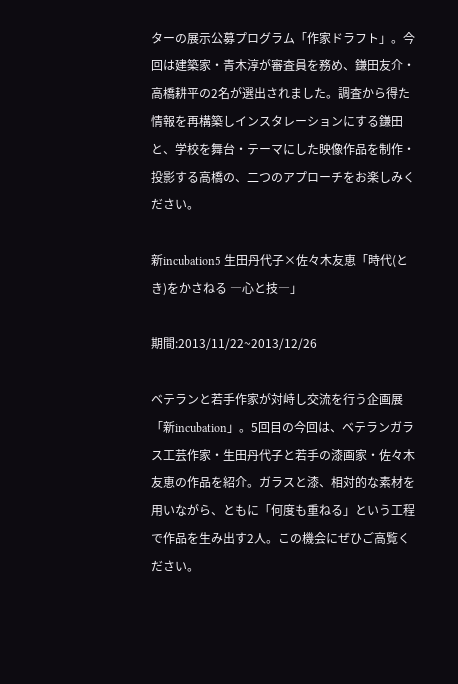ターの展示公募プログラム「作家ドラフト」。今回は建築家・青木淳が審査員を務め、鎌田友介・高橋耕平の2名が選出されました。調査から得た情報を再構築しインスタレーションにする鎌田と、学校を舞台・テーマにした映像作品を制作・投影する高橋の、二つのアプローチをお楽しみください。

新incubation5 生田丹代子×佐々木友恵「時代(とき)をかさねる ―心と技―」

期間:2013/11/22~2013/12/26

ベテランと若手作家が対峙し交流を行う企画展「新incubation」。5回目の今回は、ベテランガラス工芸作家・生田丹代子と若手の漆画家・佐々木友恵の作品を紹介。ガラスと漆、相対的な素材を用いながら、ともに「何度も重ねる」という工程で作品を生み出す2人。この機会にぜひご高覧ください。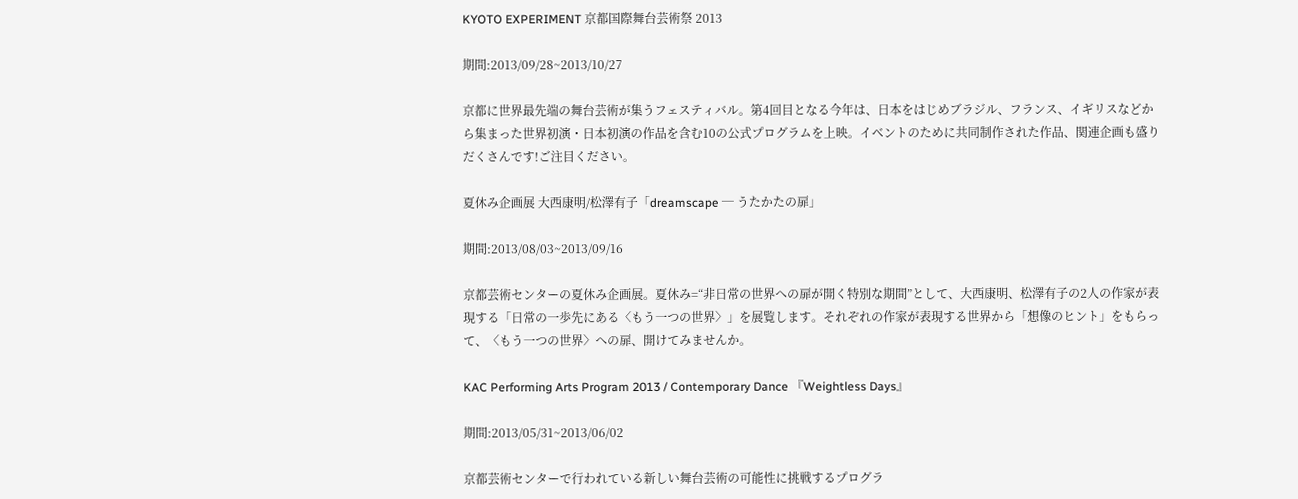KYOTO EXPERIMENT 京都国際舞台芸術祭 2013

期間:2013/09/28~2013/10/27

京都に世界最先端の舞台芸術が集うフェスティバル。第4回目となる今年は、日本をはじめブラジル、フランス、イギリスなどから集まった世界初演・日本初演の作品を含む10の公式プログラムを上映。イベントのために共同制作された作品、関連企画も盛りだくさんです!ご注目ください。

夏休み企画展 大西康明/松澤有子「dreamscape ─ うたかたの扉」

期間:2013/08/03~2013/09/16

京都芸術センターの夏休み企画展。夏休み=“非日常の世界への扉が開く特別な期間”として、大西康明、松澤有子の2人の作家が表現する「日常の一歩先にある〈もう一つの世界〉」を展覧します。それぞれの作家が表現する世界から「想像のヒント」をもらって、〈もう一つの世界〉への扉、開けてみませんか。

KAC Performing Arts Program 2013 / Contemporary Dance 『Weightless Days』

期間:2013/05/31~2013/06/02

京都芸術センターで行われている新しい舞台芸術の可能性に挑戦するプログラ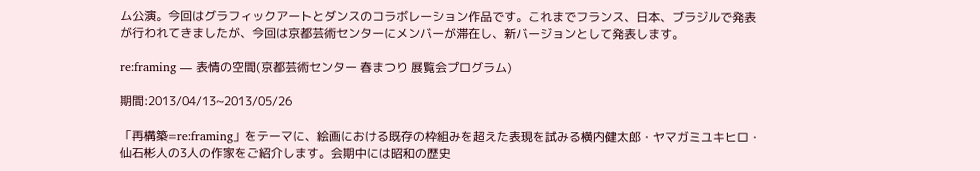ム公演。今回はグラフィックアートとダンスのコラボレーション作品です。これまでフランス、日本、ブラジルで発表が行われてきましたが、今回は京都芸術センターにメンバーが滞在し、新バージョンとして発表します。

re:framing ― 表情の空間(京都芸術センター 春まつり 展覧会プログラム)

期間:2013/04/13~2013/05/26

「再構築=re:framing」をテーマに、絵画における既存の枠組みを超えた表現を試みる横内健太郎・ヤマガミユキヒロ・仙石彬人の3人の作家をご紹介します。会期中には昭和の歴史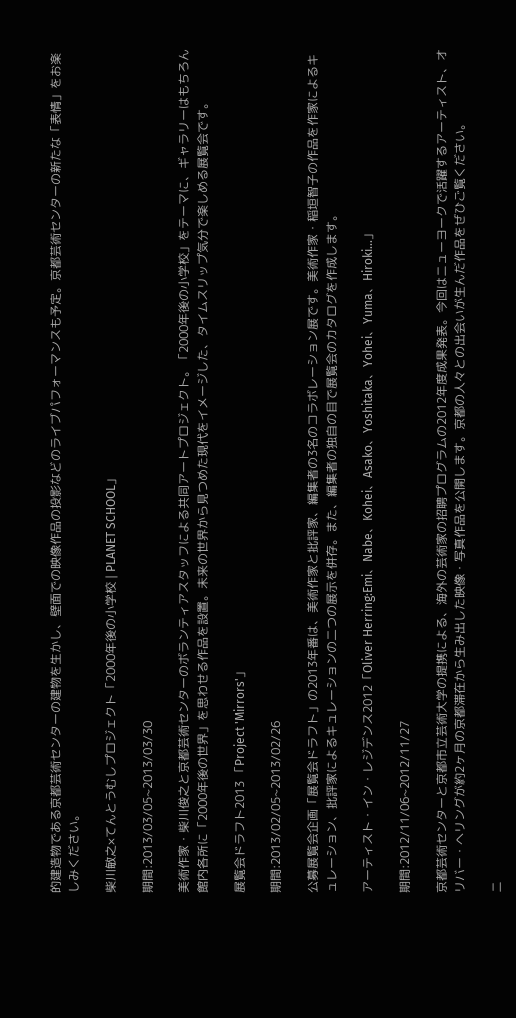的建造物である京都芸術センターの建物を生かし、壁面での映像作品の投影などのライブパフォーマンスも予定。京都芸術センターの新たな「表情」をお楽しみください。

柴川敏之×てんとうむしプロジェクト「2000年後の小学校 | PLANET SCHOOL」

期間:2013/03/05~2013/03/30

美術作家・柴川俊之と京都芸術センターのボランティアスタッフによる共同アートプロジェクト。「2000年後の小学校」をテーマに、ギャラリーはもちろん館内各所に「2000年後の世界」を思わせる作品を設置。未来の世界から見つめた現代をイメージした、タイムスリップ気分で楽しめる展覧会です。

展覧会ドラフト2013 「Project 'Mirrors'」

期間:2013/02/05~2013/02/26

公募展覧会企画「展覧会ドラフト」の2013年番は、美術作家と批評家、編集者の3名のコラボレーション展です。美術作家・稲垣智子の作品を作家によるキュレーション、批評家によるキュレーションの二つの展示を併存。また、編集者の独自の目で展覧会のカタログを作成します。

アーティスト・イン・レジデンス2012「Oliver Herring:Emi、Nabe、Kohei、Asako、Yoshitaka、Yohei、Yuma、Hiroki...」

期間:2012/11/06~2012/11/27

京都芸術センターと京都市立芸術大学の提携による、海外の芸術家の招聘プログラムの2012年度成果発表。今回はニューヨークで活躍するアーティスト、オリバー・ヘリングが約2ヶ月の京都滞在から生み出した映像・写真作品を公開します。京都の人々との出会いが生んだ作品をぜひご覧ください。

ニ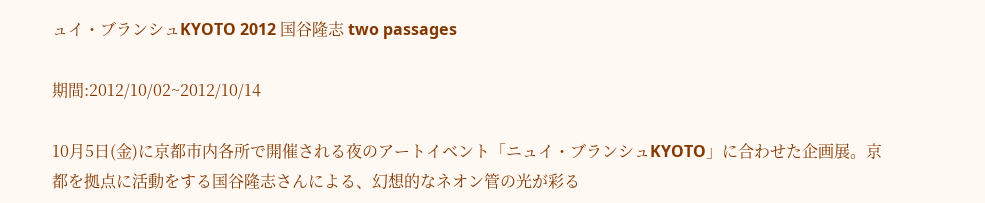ュイ・ブランシュKYOTO 2012 国谷隆志 two passages

期間:2012/10/02~2012/10/14

10月5日(金)に京都市内各所で開催される夜のアートイベント「ニュイ・ブランシュKYOTO」に合わせた企画展。京都を拠点に活動をする国谷隆志さんによる、幻想的なネオン管の光が彩る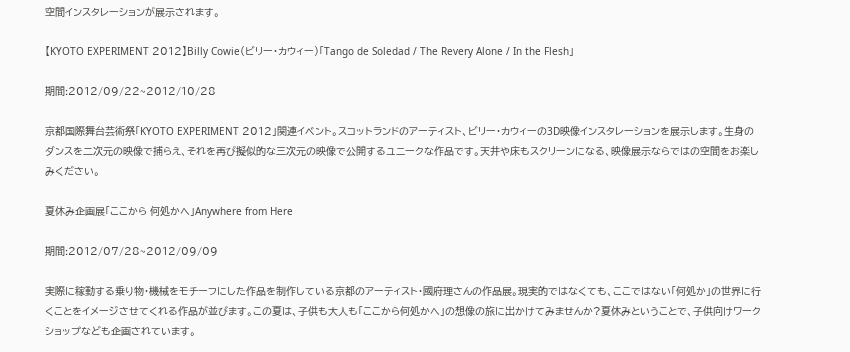空間インスタレーションが展示されます。

【KYOTO EXPERIMENT 2012】Billy Cowie(ビリー・カウィー)「Tango de Soledad / The Revery Alone / In the Flesh」

期間:2012/09/22~2012/10/28

京都国際舞台芸術祭「KYOTO EXPERIMENT 2012」関連イベント。スコットランドのアーティスト、ビリー・カウィーの3D映像インスタレーションを展示します。生身のダンスを二次元の映像で捕らえ、それを再び擬似的な三次元の映像で公開するユニークな作品です。天井や床もスクリーンになる、映像展示ならではの空間をお楽しみください。

夏休み企画展「ここから 何処かへ」Anywhere from Here

期間:2012/07/28~2012/09/09

実際に稼動する乗り物・機械をモチーフにした作品を制作している京都のアーティスト・國府理さんの作品展。現実的ではなくても、ここではない「何処か」の世界に行くことをイメージさせてくれる作品が並びます。この夏は、子供も大人も「ここから何処かへ」の想像の旅に出かけてみませんか?夏休みということで、子供向けワークショップなども企画されています。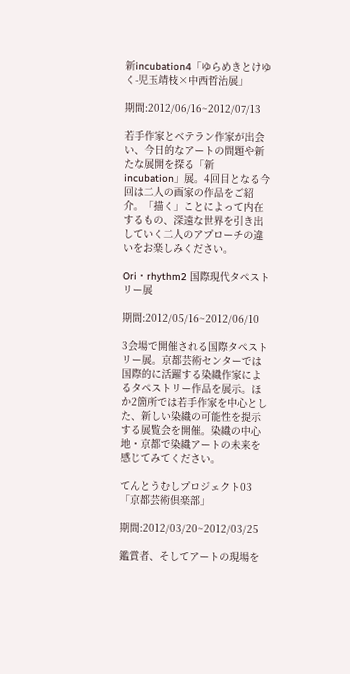新incubation4「ゆらめきとけゆく-児玉靖枝×中西哲治展」

期間:2012/06/16~2012/07/13

若手作家とベテラン作家が出会い、今日的なアートの問題や新たな展開を探る「新incubation」展。4回目となる今回は二人の画家の作品をご紹介。「描く」ことによって内在するもの、深遠な世界を引き出していく二人のアプローチの違いをお楽しみください。

Ori・rhythm2 国際現代タペストリー展

期間:2012/05/16~2012/06/10

3会場で開催される国際タペストリー展。京都芸術センターでは国際的に活躍する染織作家によるタペストリー作品を展示。ほか2箇所では若手作家を中心とした、新しい染織の可能性を提示する展覧会を開催。染織の中心地・京都で染織アートの未来を感じてみてください。

てんとうむしプロジェクト03「京都芸術倶楽部」

期間:2012/03/20~2012/03/25

鑑賞者、そしてアートの現場を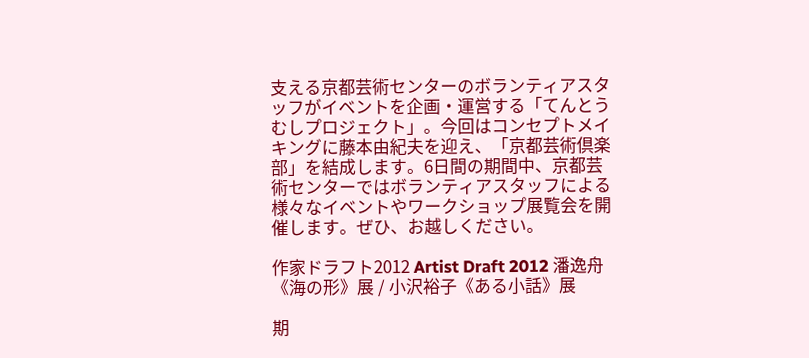支える京都芸術センターのボランティアスタッフがイベントを企画・運営する「てんとうむしプロジェクト」。今回はコンセプトメイキングに藤本由紀夫を迎え、「京都芸術倶楽部」を結成します。6日間の期間中、京都芸術センターではボランティアスタッフによる様々なイベントやワークショップ展覧会を開催します。ぜひ、お越しください。

作家ドラフト2012 Artist Draft 2012 潘逸舟《海の形》展 / 小沢裕子《ある小話》展

期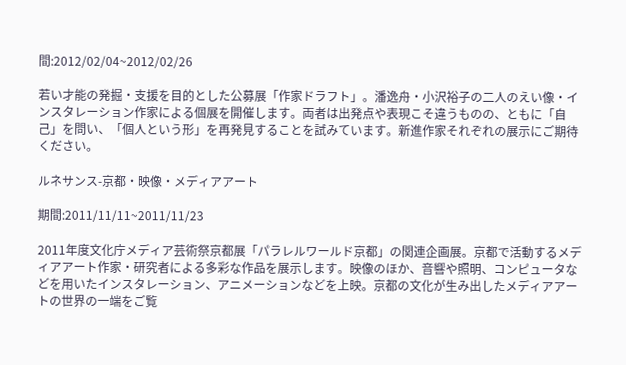間:2012/02/04~2012/02/26

若い才能の発掘・支援を目的とした公募展「作家ドラフト」。潘逸舟・小沢裕子の二人のえい像・インスタレーション作家による個展を開催します。両者は出発点や表現こそ違うものの、ともに「自己」を問い、「個人という形」を再発見することを試みています。新進作家それぞれの展示にご期待ください。

ルネサンス-京都・映像・メディアアート

期間:2011/11/11~2011/11/23

2011年度文化庁メディア芸術祭京都展「パラレルワールド京都」の関連企画展。京都で活動するメディアアート作家・研究者による多彩な作品を展示します。映像のほか、音響や照明、コンピュータなどを用いたインスタレーション、アニメーションなどを上映。京都の文化が生み出したメディアアートの世界の一端をご覧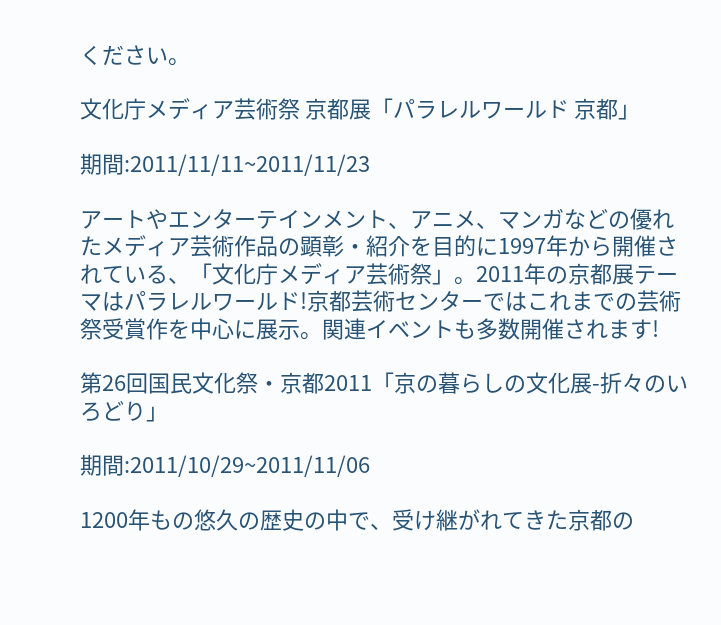ください。

文化庁メディア芸術祭 京都展「パラレルワールド 京都」

期間:2011/11/11~2011/11/23

アートやエンターテインメント、アニメ、マンガなどの優れたメディア芸術作品の顕彰・紹介を目的に1997年から開催されている、「文化庁メディア芸術祭」。2011年の京都展テーマはパラレルワールド!京都芸術センターではこれまでの芸術祭受賞作を中心に展示。関連イベントも多数開催されます!

第26回国民文化祭・京都2011「京の暮らしの文化展-折々のいろどり」

期間:2011/10/29~2011/11/06

1200年もの悠久の歴史の中で、受け継がれてきた京都の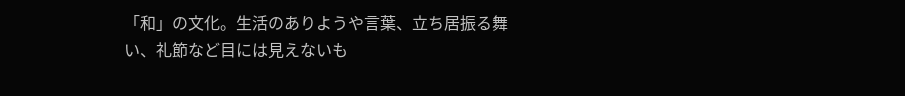「和」の文化。生活のありようや言葉、立ち居振る舞い、礼節など目には見えないも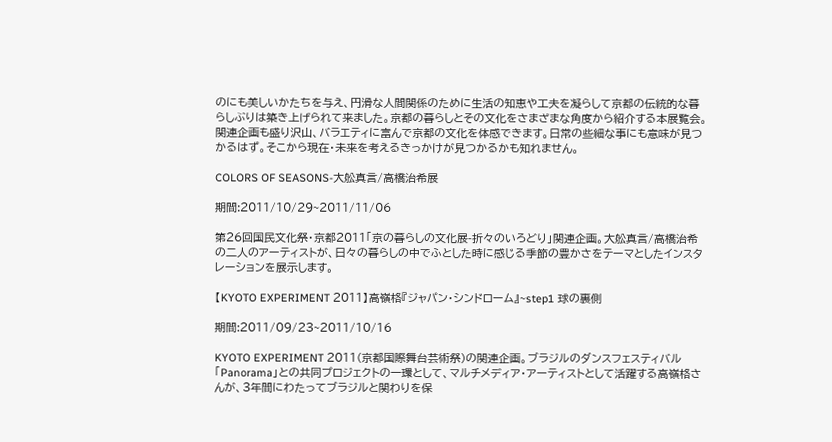のにも美しいかたちを与え、円滑な人間関係のために生活の知恵や工夫を凝らして京都の伝統的な暮らしぶりは築き上げられて来ました。京都の暮らしとその文化をさまざまな角度から紹介する本展覧会。関連企画も盛り沢山、バラエティに富んで京都の文化を体感できます。日常の些細な事にも意味が見つかるはず。そこから現在・未来を考えるきっかけが見つかるかも知れません。

COLORS OF SEASONS-大舩真言/高橋治希展

期間:2011/10/29~2011/11/06

第26回国民文化祭・京都2011「京の暮らしの文化展-折々のいろどり」関連企画。大舩真言/高橋治希の二人のアーティストが、日々の暮らしの中でふとした時に感じる季節の豊かさをテーマとしたインスタレーションを展示します。

【KYOTO EXPERIMENT 2011】高嶺格『ジャパン・シンドローム』~step1 球の裏側

期間:2011/09/23~2011/10/16

KYOTO EXPERIMENT 2011(京都国際舞台芸術祭)の関連企画。ブラジルのダンスフェスティバル「Panorama」との共同プロジェクトの一環として、マルチメディア・アーティストとして活躍する高嶺格さんが、3年間にわたってブラジルと関わりを保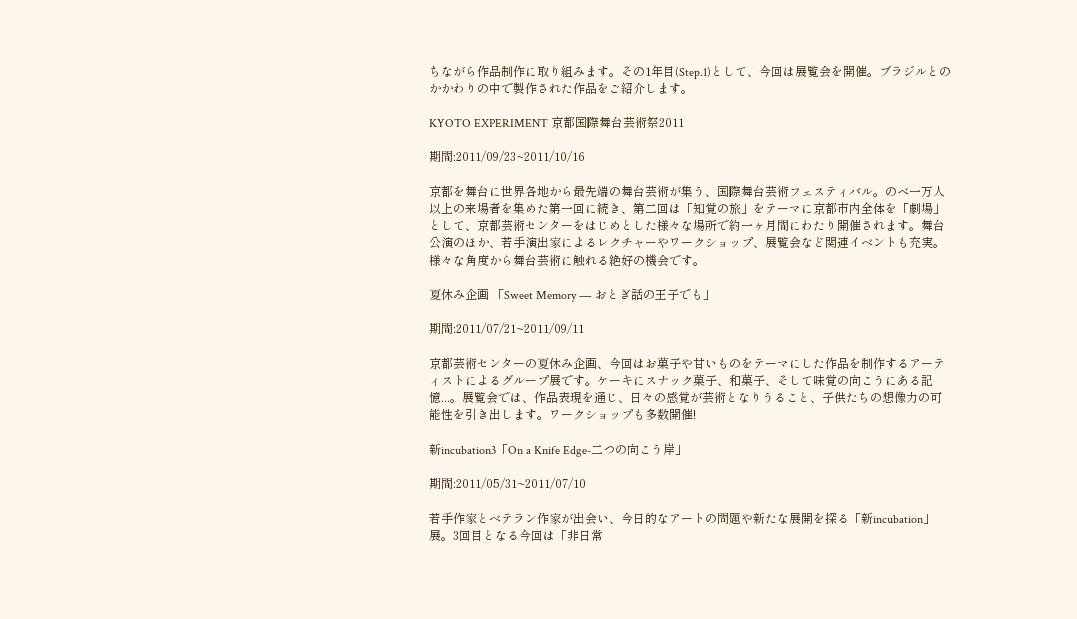ちながら作品制作に取り組みます。その1年目(Step.1)として、今回は展覧会を開催。ブラジルとのかかわりの中で製作された作品をご紹介します。

KYOTO EXPERIMENT 京都国際舞台芸術祭2011

期間:2011/09/23~2011/10/16

京都を舞台に世界各地から最先端の舞台芸術が集う、国際舞台芸術フェスティバル。のべ一万人以上の来場者を集めた第一回に続き、第二回は「知覚の旅」をテーマに京都市内全体を「劇場」として、京都芸術センターをはじめとした様々な場所で約一ヶ月間にわたり開催されます。舞台公演のほか、若手演出家によるレクチャーやワークショップ、展覧会など関連イベントも充実。様々な角度から舞台芸術に触れる絶好の機会です。

夏休み企画 「Sweet Memory ― おとぎ話の王子でも」

期間:2011/07/21~2011/09/11

京都芸術センターの夏休み企画、今回はお菓子や甘いものをテーマにした作品を制作するアーティストによるグループ展です。ケーキにスナック菓子、和菓子、そして味覚の向こうにある記憶...。展覧会では、作品表現を通じ、日々の感覚が芸術となりうること、子供たちの想像力の可能性を引き出します。ワークショップも多数開催!

新incubation3「On a Knife Edge-二つの向こう岸」

期間:2011/05/31~2011/07/10

若手作家とベテラン作家が出会い、今日的なアートの問題や新たな展開を探る「新incubation」展。3回目となる今回は「非日常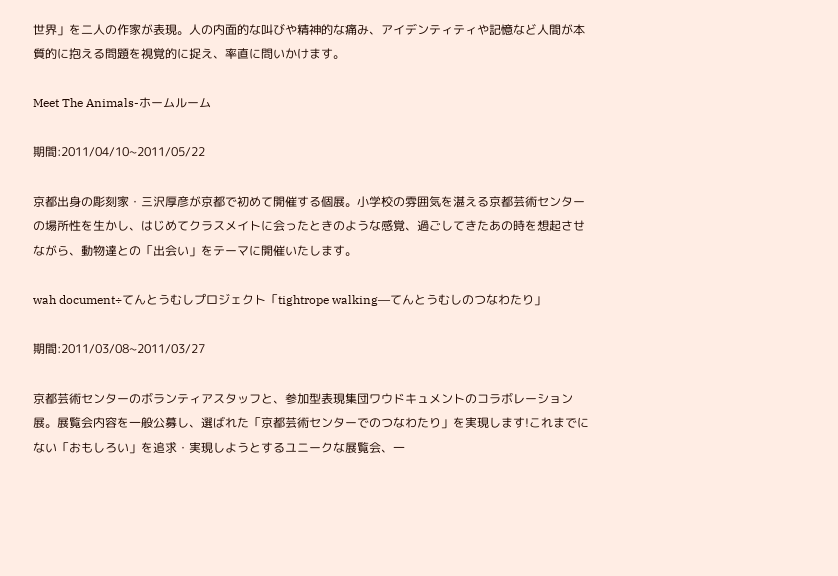世界」を二人の作家が表現。人の内面的な叫びや精神的な痛み、アイデンティティや記憶など人間が本質的に抱える問題を視覚的に捉え、率直に問いかけます。

Meet The Animals-ホームルーム

期間:2011/04/10~2011/05/22

京都出身の彫刻家・三沢厚彦が京都で初めて開催する個展。小学校の雰囲気を湛える京都芸術センターの場所性を生かし、はじめてクラスメイトに会ったときのような感覚、過ごしてきたあの時を想起させながら、動物達との「出会い」をテーマに開催いたします。

wah document÷てんとうむしプロジェクト「tightrope walking―てんとうむしのつなわたり」

期間:2011/03/08~2011/03/27

京都芸術センターのボランティアスタッフと、参加型表現集団ワウドキュメントのコラボレーション展。展覧会内容を一般公募し、選ばれた「京都芸術センターでのつなわたり」を実現します!これまでにない「おもしろい」を追求・実現しようとするユニークな展覧会、一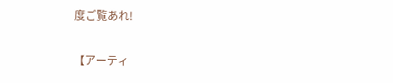度ご覧あれ!

【アーティ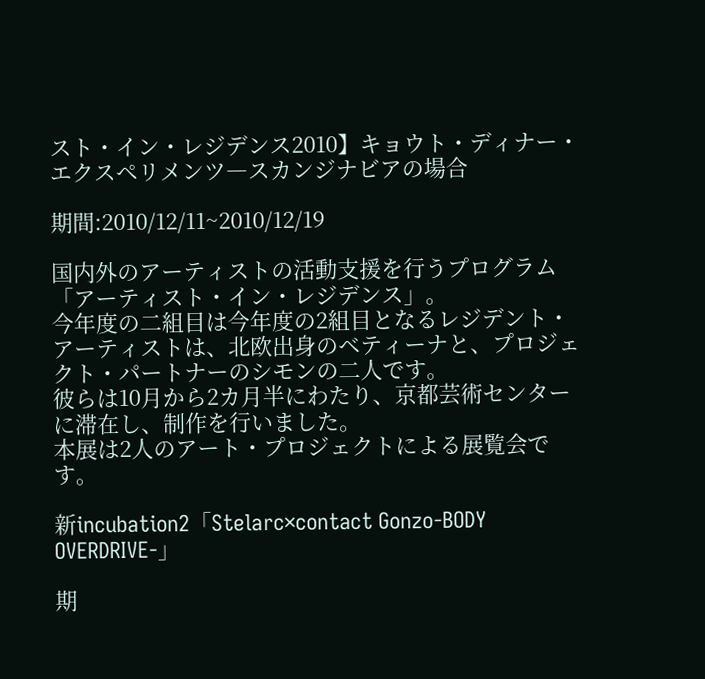スト・イン・レジデンス2010】キョウト・ディナー・エクスペリメンツ―スカンジナビアの場合

期間:2010/12/11~2010/12/19

国内外のアーティストの活動支援を行うプログラム「アーティスト・イン・レジデンス」。
今年度の二組目は今年度の2組目となるレジデント・アーティストは、北欧出身のベティーナと、プロジェクト・パートナーのシモンの二人です。
彼らは10月から2カ月半にわたり、京都芸術センターに滞在し、制作を行いました。
本展は2人のアート・プロジェクトによる展覧会です。

新incubation2「Stelarc×contact Gonzo-BODY OVERDRIVE-」

期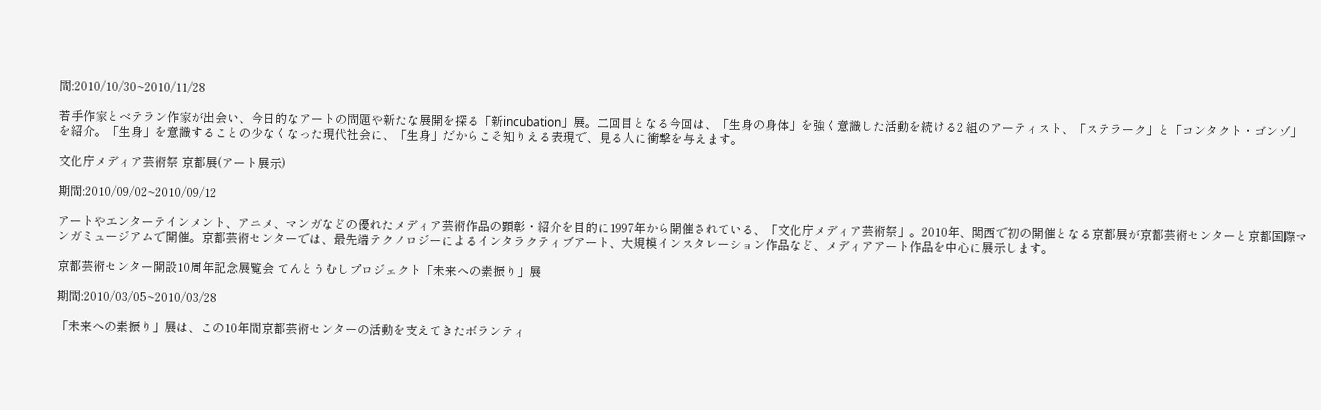間:2010/10/30~2010/11/28

若手作家とベテラン作家が出会い、今日的なアートの問題や新たな展開を探る「新incubation」展。二回目となる今回は、「生身の身体」を強く意識した活動を続ける2 組のアーティスト、「ステラーク」と「コンタクト・ゴンゾ」を紹介。「生身」を意識することの少なくなった現代社会に、「生身」だからこそ知りえる表現で、見る人に衝撃を与えます。

文化庁メディア芸術祭 京都展(アート展示)

期間:2010/09/02~2010/09/12

アートやエンターテインメント、アニメ、マンガなどの優れたメディア芸術作品の顕彰・紹介を目的に1997年から開催されている、「文化庁メディア芸術祭」。2010年、関西で初の開催となる京都展が京都芸術センターと京都国際マンガミュージアムで開催。京都芸術センターでは、最先端テクノロジーによるインタラクティブアート、大規模インスタレーション作品など、メディアアート作品を中心に展示します。

京都芸術センター開設10周年記念展覧会 てんとうむしプロジェクト「未来への素振り」展

期間:2010/03/05~2010/03/28

「未来への素振り」展は、この10年間京都芸術センターの活動を支えてきたボランティ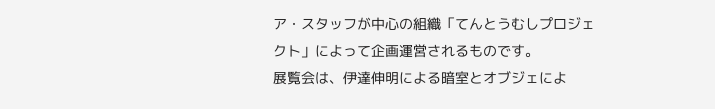ア・スタッフが中心の組織「てんとうむしプロジェクト」によって企画運営されるものです。
展覧会は、伊達伸明による暗室とオブジェによ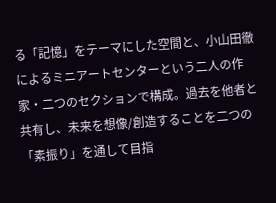る「記憶」をテーマにした空間と、小山田徹によるミニアートセンターという二人の作家・二つのセクションで構成。過去を他者と共有し、未来を想像/創造することを二つの「素振り」を通して目指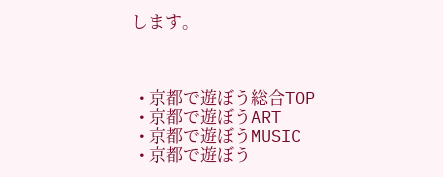します。



  • 京都で遊ぼう総合TOP
  • 京都で遊ぼうART
  • 京都で遊ぼうMUSIC
  • 京都で遊ぼう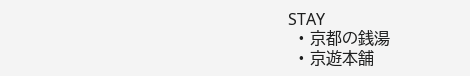STAY
  • 京都の銭湯
  • 京遊本舗